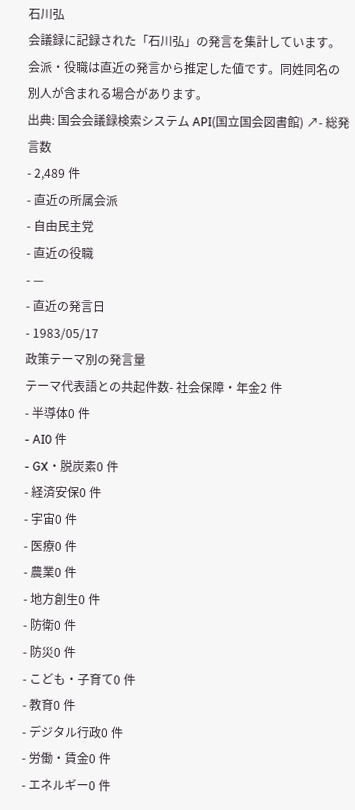石川弘
会議録に記録された「石川弘」の発言を集計しています。会派・役職は直近の発言から推定した値です。同姓同名の別人が含まれる場合があります。
出典: 国会会議録検索システム API(国立国会図書館) ↗- 総発言数
- 2,489 件
- 直近の所属会派
- 自由民主党
- 直近の役職
- —
- 直近の発言日
- 1983/05/17
政策テーマ別の発言量
テーマ代表語との共起件数- 社会保障・年金2 件
- 半導体0 件
- AI0 件
- GX・脱炭素0 件
- 経済安保0 件
- 宇宙0 件
- 医療0 件
- 農業0 件
- 地方創生0 件
- 防衛0 件
- 防災0 件
- こども・子育て0 件
- 教育0 件
- デジタル行政0 件
- 労働・賃金0 件
- エネルギー0 件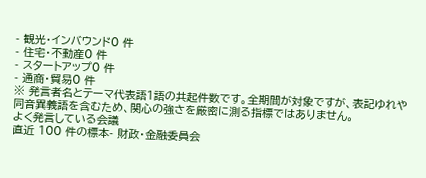- 観光・インバウンド0 件
- 住宅・不動産0 件
- スタートアップ0 件
- 通商・貿易0 件
※ 発言者名とテーマ代表語1語の共起件数です。全期間が対象ですが、表記ゆれや 同音異義語を含むため、関心の強さを厳密に測る指標ではありません。
よく発言している会議
直近 100 件の標本- 財政・金融委員会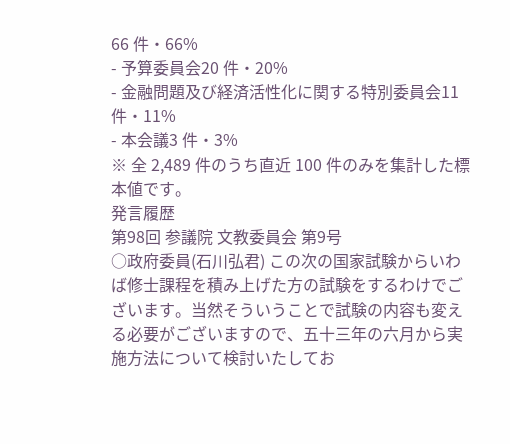66 件・66%
- 予算委員会20 件・20%
- 金融問題及び経済活性化に関する特別委員会11 件・11%
- 本会議3 件・3%
※ 全 2,489 件のうち直近 100 件のみを集計した標本値です。
発言履歴
第98回 参議院 文教委員会 第9号
○政府委員(石川弘君) この次の国家試験からいわば修士課程を積み上げた方の試験をするわけでございます。当然そういうことで試験の内容も変える必要がございますので、五十三年の六月から実施方法について検討いたしてお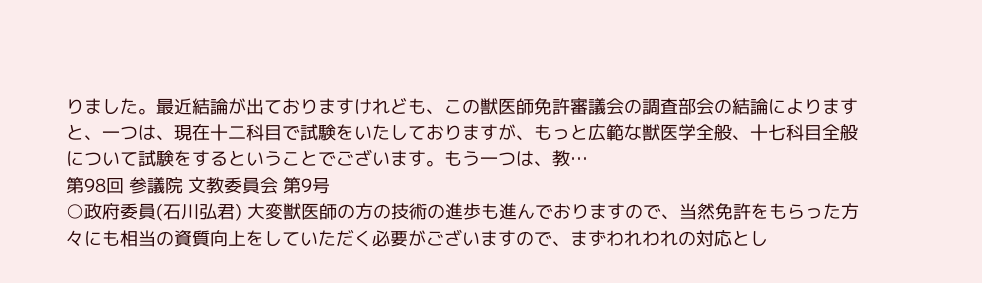りました。最近結論が出ておりますけれども、この獣医師免許審議会の調査部会の結論によりますと、一つは、現在十二科目で試験をいたしておりますが、もっと広範な獣医学全般、十七科目全般について試験をするということでございます。もう一つは、教…
第98回 参議院 文教委員会 第9号
○政府委員(石川弘君) 大変獣医師の方の技術の進歩も進んでおりますので、当然免許をもらった方々にも相当の資質向上をしていただく必要がございますので、まずわれわれの対応とし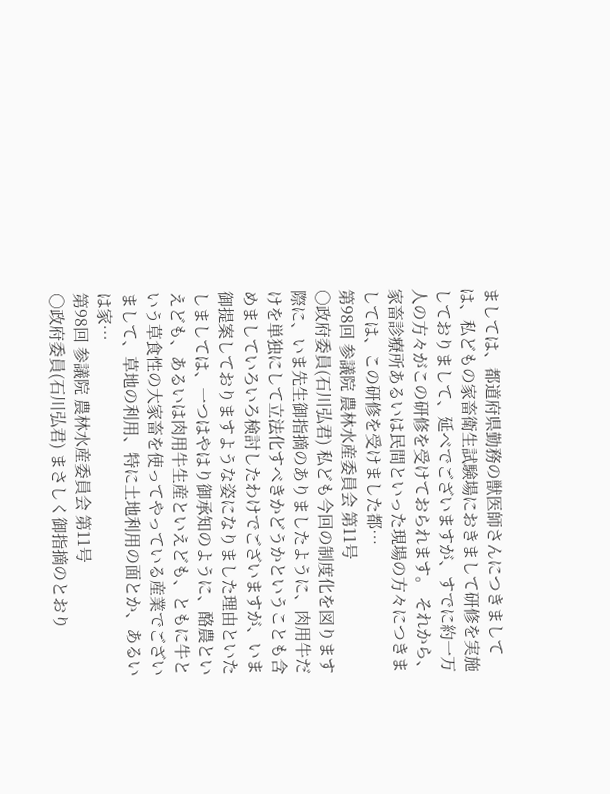ましては、都道府県勤務の獣医師さんにつきましては、私どもの家畜衛生試験場におきまして研修を実施しておりまして、延べでございますが、すでに約一万人の方々がこの研修を受けておられます。 それから、家畜診療所あるいは民間といった現場の方々につきましては、この研修を受けました都…
第98回 参議院 農林水産委員会 第11号
○政府委員(石川弘君) 私ども今回の制度化を図ります際に、いま先生御指摘のありましたように、肉用牛だけを単独にして立法化すべきかどうかということも含めましていろいろ検討したわけでございますが、いま御提案しておりますような姿になりました理由といたしましては、一つはやはり御承知のように、酪農といえども、あるいは肉用牛生産といえども、ともに牛という草食性の大家畜を使ってやっている産業でございまして、草地の利用、特に土地利用の面とか、あるいは家…
第98回 参議院 農林水産委員会 第11号
○政府委員(石川弘君) まさしく御指摘のとおり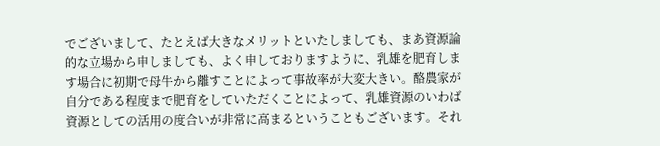でございまして、たとえば大きなメリットといたしましても、まあ資源論的な立場から申しましても、よく申しておりますように、乳雄を肥育します場合に初期で母牛から離すことによって事故率が大変大きい。酪農家が自分である程度まで肥育をしていただくことによって、乳雄資源のいわば資源としての活用の度合いが非常に高まるということもございます。それ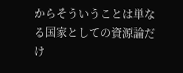からそういうことは単なる国家としての資源論だけ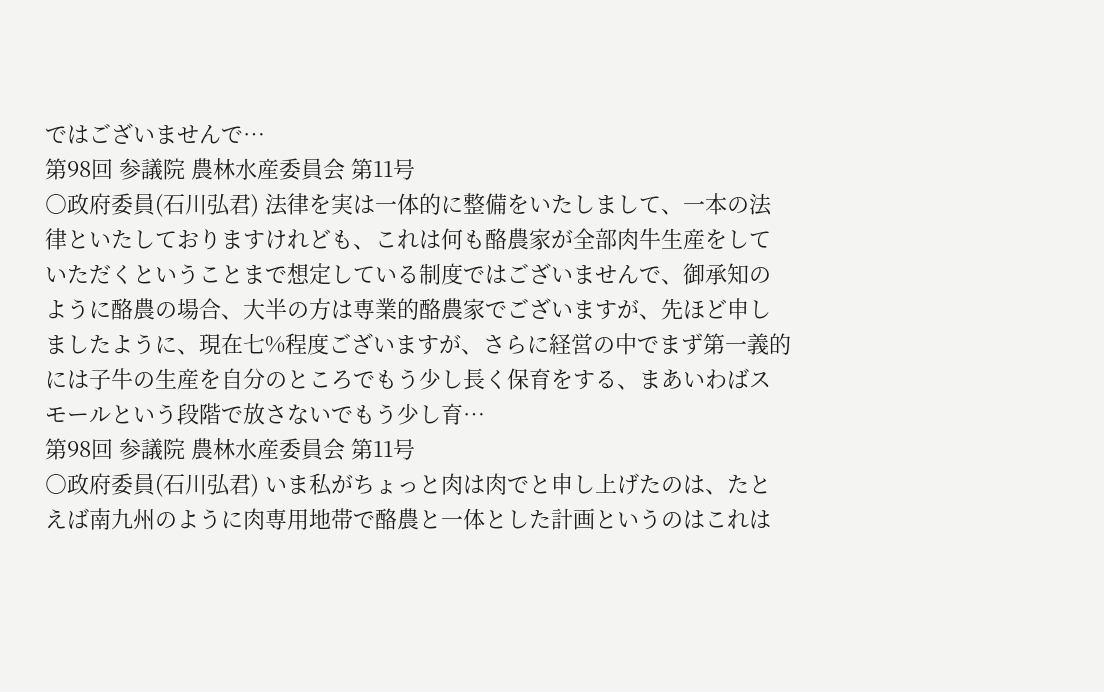ではございませんで…
第98回 参議院 農林水産委員会 第11号
○政府委員(石川弘君) 法律を実は一体的に整備をいたしまして、一本の法律といたしておりますけれども、これは何も酪農家が全部肉牛生産をしていただくということまで想定している制度ではございませんで、御承知のように酪農の場合、大半の方は専業的酪農家でございますが、先ほど申しましたように、現在七%程度ございますが、さらに経営の中でまず第一義的には子牛の生産を自分のところでもう少し長く保育をする、まあいわばスモールという段階で放さないでもう少し育…
第98回 参議院 農林水産委員会 第11号
○政府委員(石川弘君) いま私がちょっと肉は肉でと申し上げたのは、たとえば南九州のように肉専用地帯で酪農と一体とした計画というのはこれは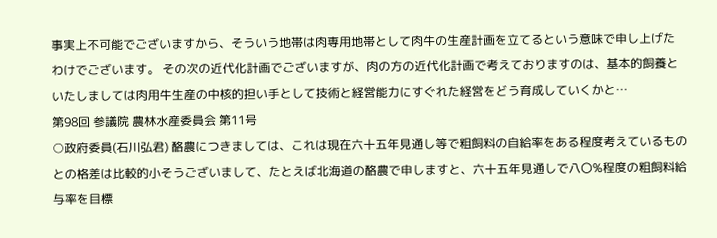事実上不可能でございますから、そういう地帯は肉専用地帯として肉牛の生産計画を立てるという意味で申し上げたわけでございます。 その次の近代化計画でございますが、肉の方の近代化計画で考えておりますのは、基本的飼養といたしましては肉用牛生産の中核的担い手として技術と経営能力にすぐれた経営をどう育成していくかと…
第98回 参議院 農林水産委員会 第11号
○政府委員(石川弘君) 酪農につきましては、これは現在六十五年見通し等で粗飼料の自給率をある程度考えているものとの格差は比較的小そうございまして、たとえば北海道の酪農で申しますと、六十五年見通しで八〇%程度の粗飼料給与率を目標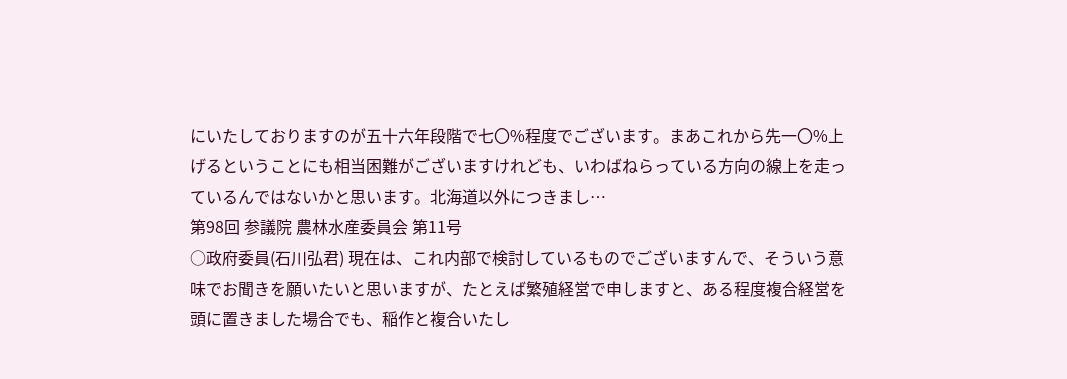にいたしておりますのが五十六年段階で七〇%程度でございます。まあこれから先一〇%上げるということにも相当困難がございますけれども、いわばねらっている方向の線上を走っているんではないかと思います。北海道以外につきまし…
第98回 参議院 農林水産委員会 第11号
○政府委員(石川弘君) 現在は、これ内部で検討しているものでございますんで、そういう意味でお聞きを願いたいと思いますが、たとえば繁殖経営で申しますと、ある程度複合経営を頭に置きました場合でも、稲作と複合いたし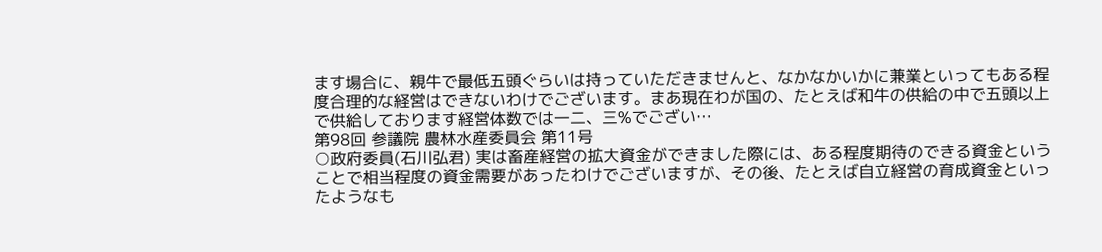ます場合に、親牛で最低五頭ぐらいは持っていただきませんと、なかなかいかに兼業といってもある程度合理的な経営はできないわけでございます。まあ現在わが国の、たとえば和牛の供給の中で五頭以上で供給しております経営体数では一二、三%でござい…
第98回 参議院 農林水産委員会 第11号
○政府委員(石川弘君) 実は畜産経営の拡大資金ができました際には、ある程度期待のできる資金ということで相当程度の資金需要があったわけでございますが、その後、たとえば自立経営の育成資金といったようなも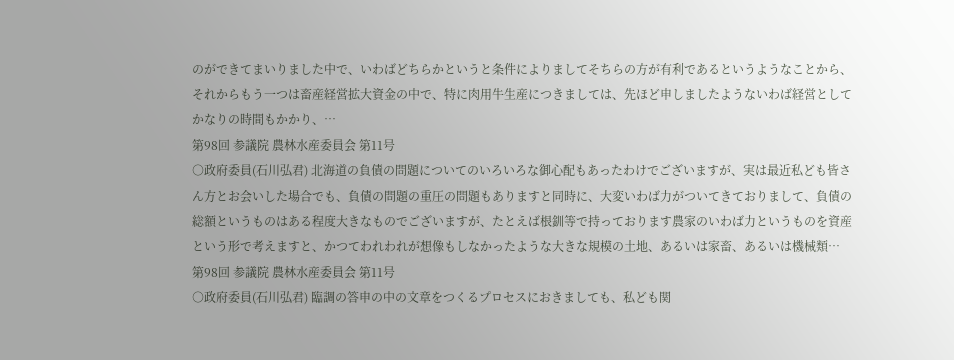のができてまいりました中で、いわばどちらかというと条件によりましてそちらの方が有利であるというようなことから、それからもう一つは畜産経営拡大資金の中で、特に肉用牛生産につきましては、先ほど申しましたようないわば経営としてかなりの時間もかかり、…
第98回 参議院 農林水産委員会 第11号
○政府委員(石川弘君) 北海道の負債の問題についてのいろいろな御心配もあったわけでございますが、実は最近私ども皆さん方とお会いした場合でも、負債の問題の重圧の問題もありますと同時に、大変いわば力がついてきておりまして、負債の総額というものはある程度大きなものでございますが、たとえば根釧等で持っております農家のいわば力というものを資産という形で考えますと、かつてわれわれが想像もしなかったような大きな規模の土地、あるいは家畜、あるいは機械類…
第98回 参議院 農林水産委員会 第11号
○政府委員(石川弘君) 臨調の答申の中の文章をつくるプロセスにおきましても、私ども関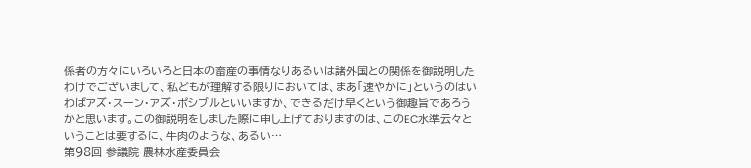係者の方々にいろいろと日本の畜産の事情なりあるいは諸外国との関係を御説明したわけでございまして、私どもが理解する限りにおいては、まあ「速やかに」というのはいわばアズ・スーン・アズ・ポシブルといいますか、できるだけ早くという御趣旨であろうかと思います。この御説明をしました際に申し上げておりますのは、このEC水準云々ということは要するに、牛肉のような、あるい…
第98回 参議院 農林水産委員会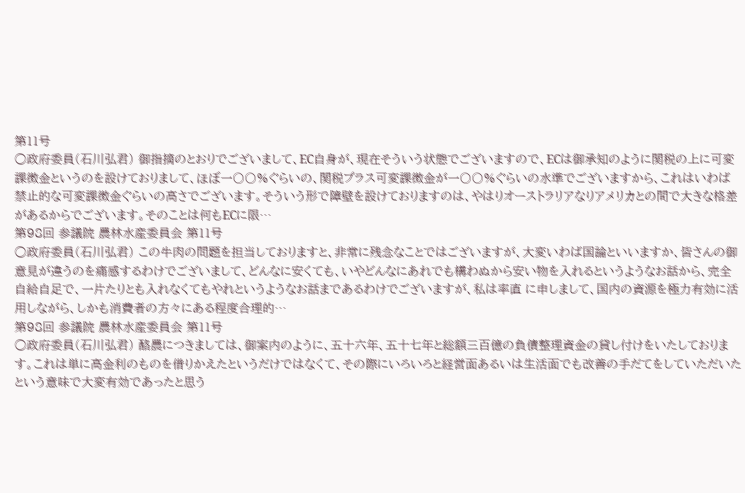第11号
○政府委員(石川弘君) 御指摘のとおりでございまして、EC自身が、現在そういう状態でございますので、ECは御承知のように関税の上に可変課徴金というのを設けておりまして、ほぼ一〇〇%ぐらいの、関税プラス可変課徴金が一〇〇%ぐらいの水準でございますから、これはいわば禁止的な可変課徴金ぐらいの高さでございます。そういう形で障壁を設けておりますのは、やはりオーストラリアなりアメリカとの間で大きな格差があるからでございます。そのことは何もECに限…
第98回 参議院 農林水産委員会 第11号
○政府委員(石川弘君) この牛肉の問題を担当しておりますと、非常に残念なことではございますが、大変いわば国論といいますか、皆さんの御意見が違うのを痛感するわけでございまして、どんなに安くても、いやどんなにあれでも構わぬから安い物を入れるというようなお話から、完全自給自足で、一片たりとも入れなくてもやれというようなお話まであるわけでございますが、私は率直 に申しまして、国内の資源を極力有効に活用しながら、しかも消費者の方々にある程度合理的…
第98回 参議院 農林水産委員会 第11号
○政府委員(石川弘君) 酪農につきましては、御案内のように、五十六年、五十七年と総額三百億の負債整理資金の貸し付けをいたしております。これは単に高金利のものを借りかえたというだけではなくて、その際にいろいろと経営面あるいは生活面でも改善の手だてをしていただいたという意味で大変有効であったと思う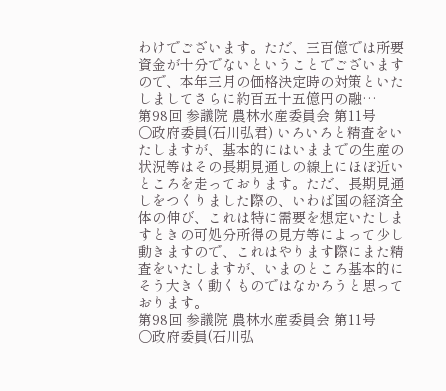わけでございます。ただ、三百億では所要資金が十分でないということでございますので、本年三月の価格決定時の対策といたしましてさらに約百五十五億円の融…
第98回 参議院 農林水産委員会 第11号
○政府委員(石川弘君) いろいろと精査をいたしますが、基本的にはいままでの生産の状況等はその長期見通しの線上にほぼ近いところを走っております。ただ、長期見通しをつくりました際の、いわば国の経済全体の伸び、これは特に需要を想定いたしますときの可処分所得の見方等によって少し動きますので、これはやります際にまた精査をいたしますが、いまのところ基本的にそう大きく動くものではなかろうと思っております。
第98回 参議院 農林水産委員会 第11号
○政府委員(石川弘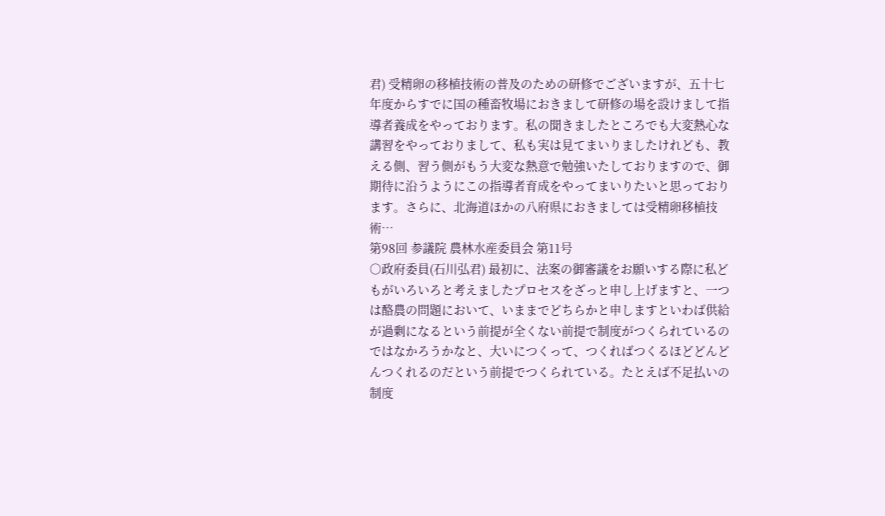君) 受精卵の移植技術の普及のための研修でございますが、五十七年度からすでに国の種畜牧場におきまして研修の場を設けまして指導者養成をやっております。私の聞きましたところでも大変熱心な講習をやっておりまして、私も実は見てまいりましたけれども、教える側、習う側がもう大変な熱意で勉強いたしておりますので、御期待に沿うようにこの指導者育成をやってまいりたいと思っております。さらに、北海道ほかの八府県におきましては受精卵移植技術…
第98回 参議院 農林水産委員会 第11号
○政府委員(石川弘君) 最初に、法案の御審議をお願いする際に私どもがいろいろと考えましたプロセスをざっと申し上げますと、一つは酪農の問題において、いままでどちらかと申しますといわば供給が過剰になるという前提が全くない前提で制度がつくられているのではなかろうかなと、大いにつくって、つくればつくるほどどんどんつくれるのだという前提でつくられている。たとえば不足払いの制度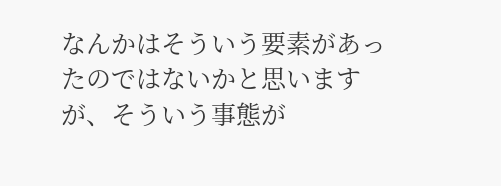なんかはそういう要素があったのではないかと思いますが、そういう事態が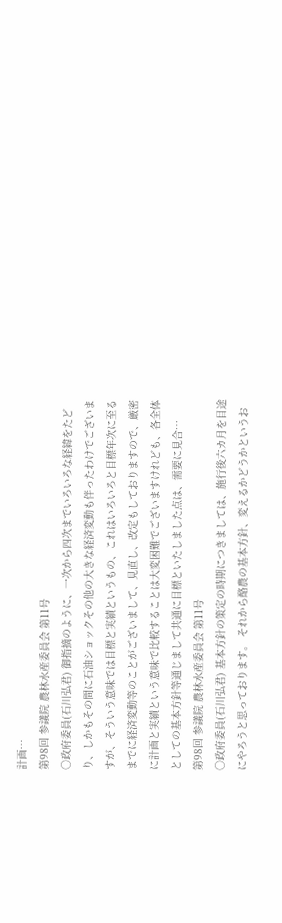計画…
第98回 参議院 農林水産委員会 第11号
○政府委員(石川弘君) 御指摘のように、一次から四次までいろいろな経緯をたどり、しかもその間に石油ショックその他の大きな経済変動も伴ったわけでございますが、そういう意味では目標と実績というもの、これはいろいろと目標年次に至るまでに経済変動等のことがございまして、見直し、改定もしておりますので、厳密に計画と実績という意味で比較することは大変困難でございますけれども、各全体としての基本方針等通じまして共通に目標といたしました点は、需要に見合…
第98回 参議院 農林水産委員会 第11号
○政府委員(石川弘君) 基本方針の策定の時期につきましては、施行後六カ月を目途にやろうと思っております。 それから酪農の基本方針、変えるかどうかというお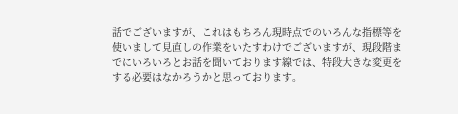話でございますが、これはもちろん現時点でのいろんな指標等を使いまして見直しの作業をいたすわけでございますが、現段階までにいろいろとお話を聞いております線では、特段大きな変更をする必要はなかろうかと思っております。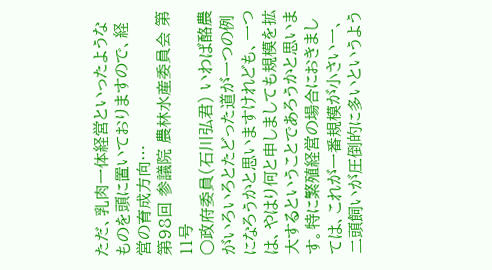ただ、乳肉一体経営といったようなものを頭に置いておりますので、経営の育成方向…
第98回 参議院 農林水産委員会 第11号
○政府委員(石川弘君) いわば酪農がいろいろとたどった道が一つの例になろうかと思いますけれども、一つは、やはり何と申しましても規模を拡大するということであろうかと思います。特に繁殖経営の場合におきましては、これが一番規模が小さい一、二頭飼いが圧倒的に多いというよう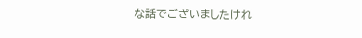な話でございましたけれ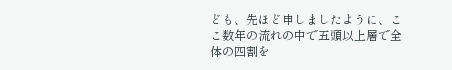ども、先ほど申しましたように、ここ数年の流れの中で五頭以上層で全体の四割を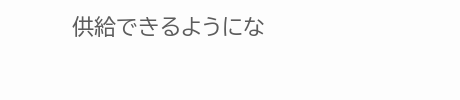供給できるようにな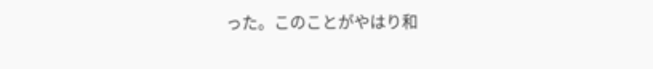った。このことがやはり和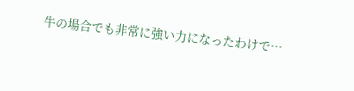牛の場合でも非常に強い力になったわけで…